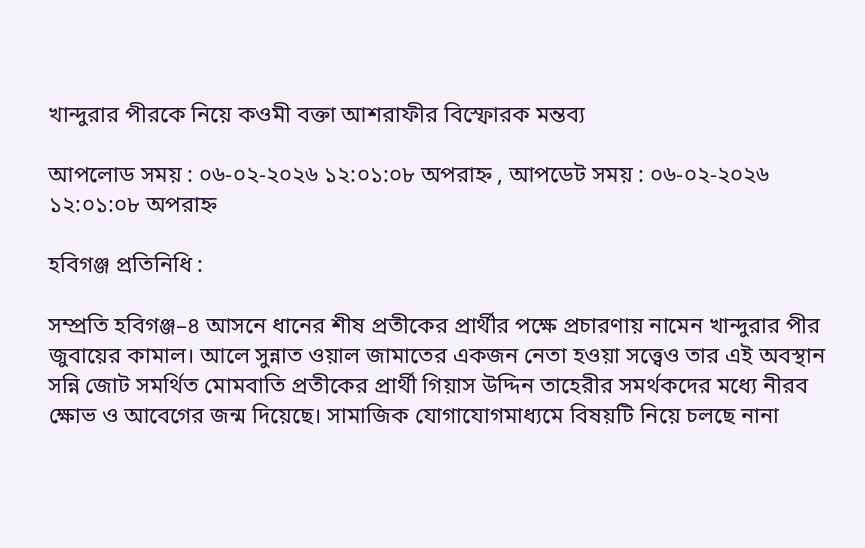খান্দুরার পীরকে নিয়ে কওমী বক্তা আশরাফীর বিস্ফোরক মন্তব্য

আপলোড সময় : ০৬-০২-২০২৬ ১২:০১:০৮ অপরাহ্ন , আপডেট সময় : ০৬-০২-২০২৬ ১২:০১:০৮ অপরাহ্ন

হবিগঞ্জ প্রতিনিধি :

সম্প্রতি হবিগঞ্জ–৪ আসনে ধানের শীষ প্রতীকের প্রার্থীর পক্ষে প্রচারণায় নামেন খান্দুরার পীর জুবায়ের কামাল। আলে সুন্নাত ওয়াল জামাতের একজন নেতা হওয়া সত্ত্বেও তার এই অবস্থান সন্নি জোট সমর্থিত মোমবাতি প্রতীকের প্রার্থী গিয়াস উদ্দিন তাহেরীর সমর্থকদের মধ্যে নীরব ক্ষোভ ও আবেগের জন্ম দিয়েছে। সামাজিক যোগাযোগমাধ্যমে বিষয়টি নিয়ে চলছে নানা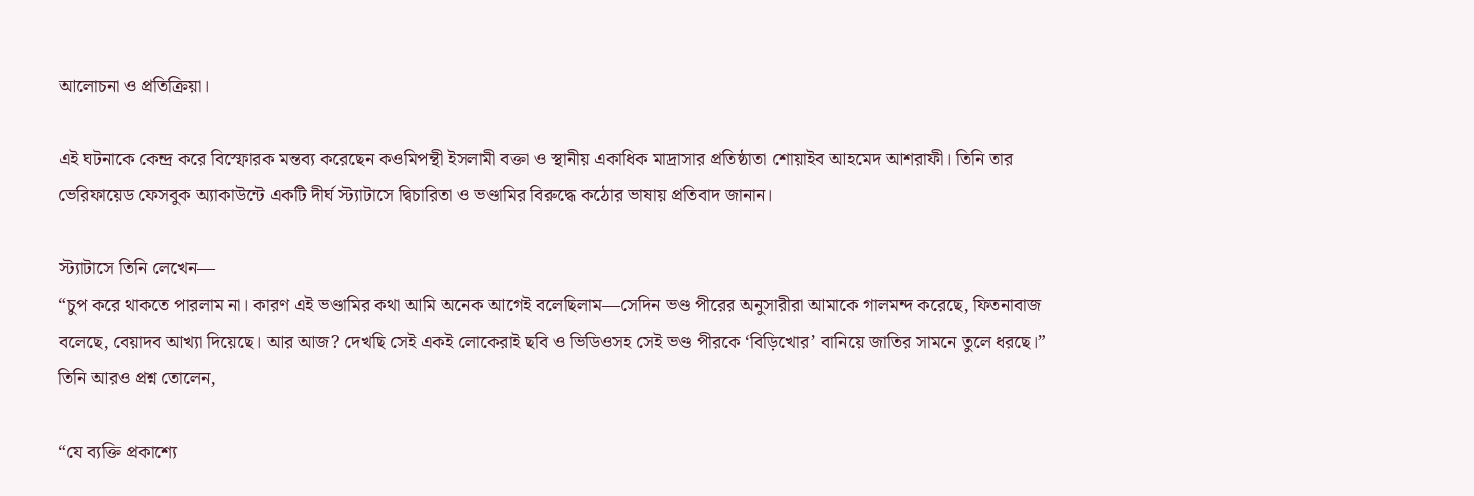আলোচনা ও প্রতিক্রিয়া।

এই ঘটনাকে কেন্দ্র করে বিস্ফোরক মন্তব্য করেছেন কওমিপন্থী ইসলামী বক্তা ও স্থানীয় একাধিক মাদ্রাসার প্রতিষ্ঠাতা শোয়াইব আহমেদ আশরাফী। তিনি তার ভেরিফায়েড ফেসবুক অ্যাকাউন্টে একটি দীর্ঘ স্ট্যাটাসে দ্বিচারিতা ও ভণ্ডামির বিরুদ্ধে কঠোর ভাষায় প্রতিবাদ জানান।

স্ট্যাটাসে তিনি লেখেন—
“চুপ করে থাকতে পারলাম না। কারণ এই ভণ্ডামির কথা আমি অনেক আগেই বলেছিলাম—সেদিন ভণ্ড পীরের অনুসারীরা আমাকে গালমন্দ করেছে, ফিতনাবাজ বলেছে, বেয়াদব আখ্যা দিয়েছে। আর আজ? দেখছি সেই একই লোকেরাই ছবি ও ভিডিওসহ সেই ভণ্ড পীরকে ‘বিড়িখোর’ বানিয়ে জাতির সামনে তুলে ধরছে।”
তিনি আরও প্রশ্ন তোলেন,

“যে ব্যক্তি প্রকাশ্যে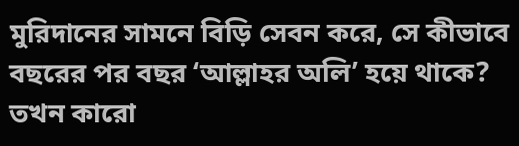মুরিদানের সামনে বিড়ি সেবন করে, সে কীভাবে বছরের পর বছর ‘আল্লাহর অলি’ হয়ে থাকে? তখন কারো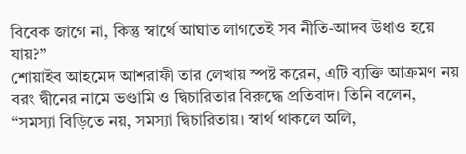বিবেক জাগে না, কিন্তু স্বার্থে আঘাত লাগতেই সব নীতি-আদব উধাও হয়ে যায়?”
শোয়াইব আহমেদ আশরাফী তার লেখায় স্পষ্ট করেন, এটি ব্যক্তি আক্রমণ নয় বরং দ্বীনের নামে ভণ্ডামি ও দ্বিচারিতার বিরুদ্ধে প্রতিবাদ। তিনি বলেন, “সমস্যা বিড়িতে নয়, সমস্যা দ্বিচারিতায়। স্বার্থ থাকলে অলি,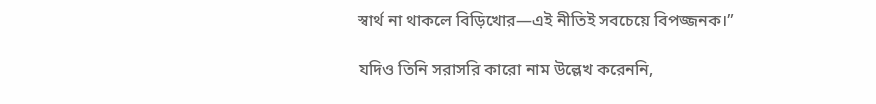স্বার্থ না থাকলে বিড়িখোর—এই নীতিই সবচেয়ে বিপজ্জনক।”

যদিও তিনি সরাসরি কারো নাম উল্লেখ করেননি,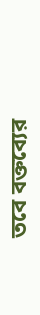তবে বক্তব্যের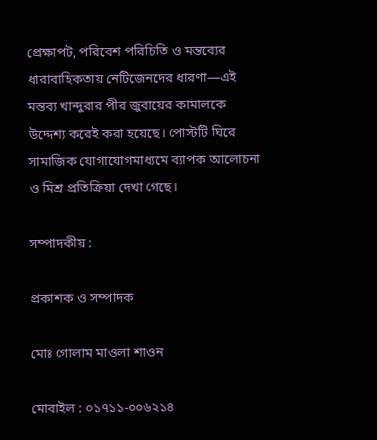প্রেক্ষাপট, পরিবেশ পরিচিতি ও মন্তব্যের ধারাবাহিকতায় নেটিজেনদের ধারণা—এই মন্তব্য খান্দুরার পীর জুবায়ের কামালকে উদ্দেশ্য করেই করা হয়েছে। পোস্টটি ঘিরে সামাজিক যোগাযোগমাধ্যমে ব্যাপক আলোচনা ও মিশ্র প্রতিক্রিয়া দেখা গেছে।

সম্পাদকীয় :

প্রকাশক ও সম্পাদক

মোঃ গোলাম মাওলা শাওন

মোবাইল : ০১৭১১-০০৬২১৪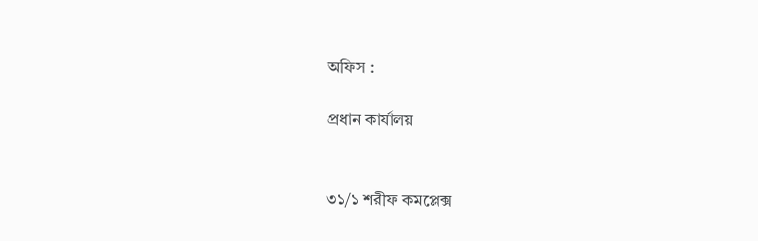অফিস :

প্রধান কার্যালয়


৩১/১ শরীফ কমপ্লেক্স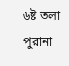৬ষ্ট তলা পুরানা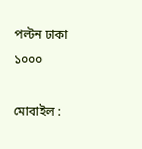পল্টন ঢাকা ১০০০

মোবাইল :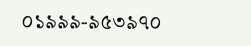০১৯৯৯-৯৫৩৯৭০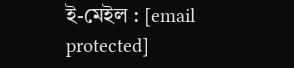ই-মেইল : [email protected]